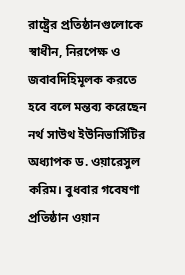রাষ্ট্রের প্রতিষ্ঠানগুলোকে স্বাধীন, নিরপেক্ষ ও জবাবদিহিমূলক করতে হবে বলে মন্তব্য করেছেন নর্থ সাউথ ইউনিভার্সিটির অধ্যাপক ড. ওয়ারেসুল করিম। বুধবার গবেষণা প্রতিষ্ঠান ওয়ান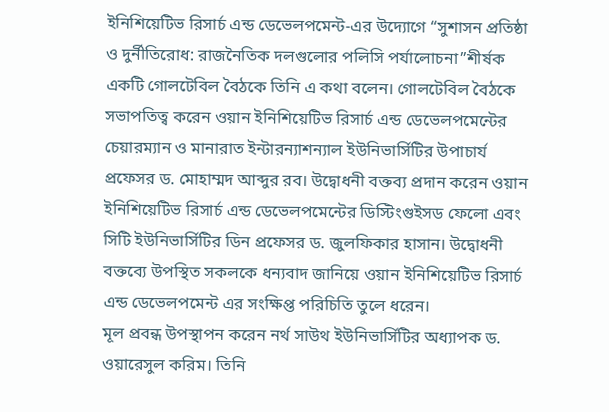ইনিশিয়েটিভ রিসার্চ এন্ড ডেভেলপমেন্ট-এর উদ্যোগে “সুশাসন প্রতিষ্ঠা ও দুর্নীতিরোধ: রাজনৈতিক দলগুলোর পলিসি পর্যালোচনা”শীর্ষক একটি গোলটেবিল বৈঠকে তিনি এ কথা বলেন। গোলটেবিল বৈঠকে সভাপতিত্ব করেন ওয়ান ইনিশিয়েটিভ রিসার্চ এন্ড ডেভেলপমেন্টের চেয়ারম্যান ও মানারাত ইন্টারন্যাশন্যাল ইউনিভার্সিটির উপাচার্য প্রফেসর ড. মোহাম্মদ আব্দুর রব। উদ্বোধনী বক্তব্য প্রদান করেন ওয়ান ইনিশিয়েটিভ রিসার্চ এন্ড ডেভেলপমেন্টের ডিস্টিংগুইসড ফেলো এবং সিটি ইউনিভার্সিটির ডিন প্রফেসর ড. জুলফিকার হাসান। উদ্বোধনী বক্তব্যে উপস্থিত সকলকে ধন্যবাদ জানিয়ে ওয়ান ইনিশিয়েটিভ রিসার্চ এন্ড ডেভেলপমেন্ট এর সংক্ষিপ্ত পরিচিতি তুলে ধরেন।
মূল প্রবন্ধ উপস্থাপন করেন নর্থ সাউথ ইউনিভার্সিটির অধ্যাপক ড. ওয়ারেসুল করিম। তিনি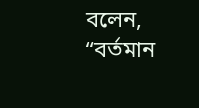বলেন, “বর্তমান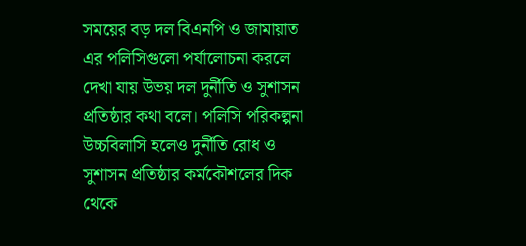সময়ের বড় দল বিএনপি ও জামায়াত এর পলিসিগুলো পর্যালোচনা করলে দেখা যায় উভয় দল দুর্নীতি ও সুশাসন প্রতিষ্ঠার কথা বলে। পলিসি পরিকল্পনা উচ্চবিলাসি হলেও দুর্নীতি রোধ ও সুশাসন প্রতিষ্ঠার কর্মকৌশলের দিক থেকে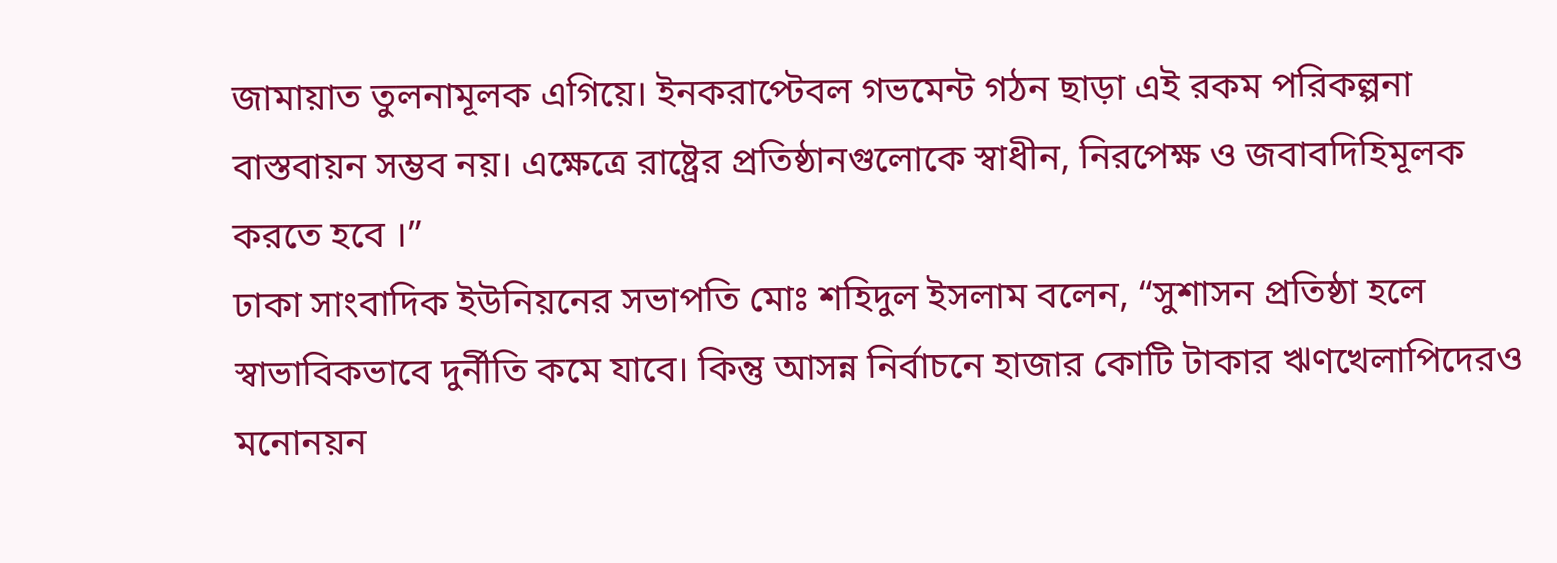জামায়াত তুলনামূলক এগিয়ে। ইনকরাপ্টেবল গভমেন্ট গঠন ছাড়া এই রকম পরিকল্পনা বাস্তবায়ন সম্ভব নয়। এক্ষেত্রে রাষ্ট্রের প্রতিষ্ঠানগুলোকে স্বাধীন, নিরপেক্ষ ও জবাবদিহিমূলক করতে হবে ।”
ঢাকা সাংবাদিক ইউনিয়নের সভাপতি মোঃ শহিদুল ইসলাম বলেন, “সুশাসন প্রতিষ্ঠা হলে স্বাভাবিকভাবে দুর্নীতি কমে যাবে। কিন্তু আসন্ন নির্বাচনে হাজার কোটি টাকার ঋণখেলাপিদেরও মনোনয়ন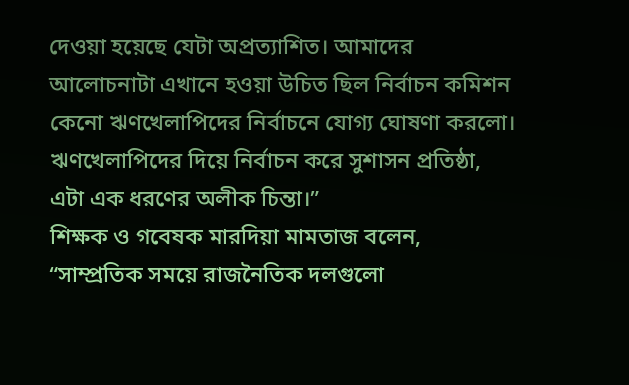দেওয়া হয়েছে যেটা অপ্রত্যাশিত। আমাদের আলোচনাটা এখানে হওয়া উচিত ছিল নির্বাচন কমিশন কেনো ঋণখেলাপিদের নির্বাচনে যোগ্য ঘোষণা করলো। ঋণখেলাপিদের দিয়ে নির্বাচন করে সুশাসন প্রতিষ্ঠা, এটা এক ধরণের অলীক চিন্তা।”
শিক্ষক ও গবেষক মারদিয়া মামতাজ বলেন, “সাম্প্রতিক সময়ে রাজনৈতিক দলগুলো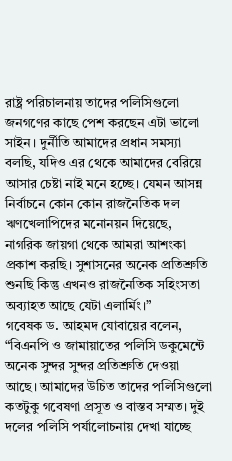রাষ্ট্র পরিচালনায় তাদের পলিসিগুলো জনগণের কাছে পেশ করছেন এটা ভালো সাইন। দুর্নীতি আমাদের প্রধান সমস্যা বলছি, যদিও এর থেকে আমাদের বেরিয়ে আসার চেষ্টা নাই মনে হচ্ছে। যেমন আসন্ন নির্বাচনে কোন কোন রাজনৈতিক দল ঋণখেলাপিদের মনোনয়ন দিয়েছে, নাগরিক জায়গা থেকে আমরা আশংকা প্রকাশ করছি। সুশাসনের অনেক প্রতিশ্রুতি শুনছি কিন্তু এখনও রাজনৈতিক সহিংসতা অব্যাহত আছে যেটা এলার্মিং।”
গবেষক ড. আহমদ যোবায়ের বলেন, “বিএনপি ও জামায়াতের পলিসি ডকুমেন্টে অনেক সুন্দর সুন্দর প্রতিশ্রুতি দেওয়া আছে। আমাদের উচিত তাদের পলিসিগুলো কতটুকু গবেষণা প্রসূত ও বাস্তব সম্মত। দুই দলের পলিসি পর্যালোচনায় দেখা যাচ্ছে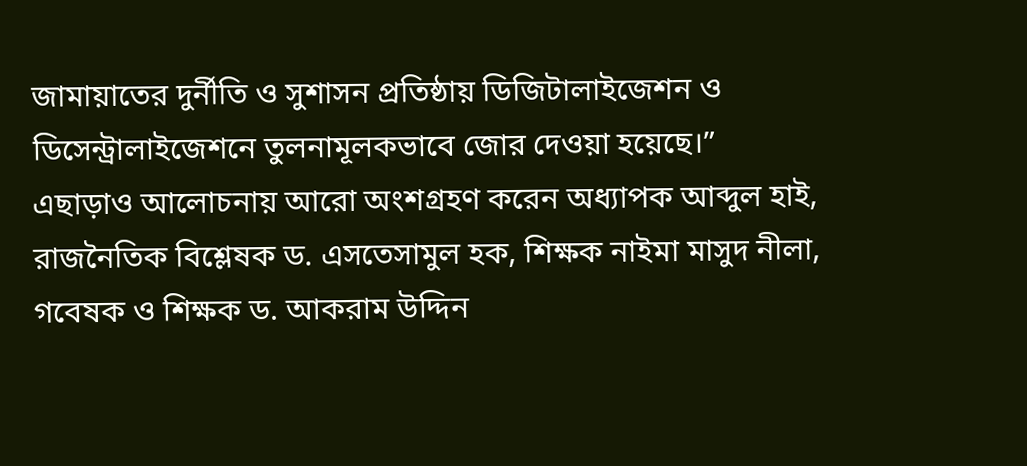জামায়াতের দুর্নীতি ও সুশাসন প্রতিষ্ঠায় ডিজিটালাইজেশন ও ডিসেন্ট্রালাইজেশনে তুলনামূলকভাবে জোর দেওয়া হয়েছে।”
এছাড়াও আলোচনায় আরো অংশগ্রহণ করেন অধ্যাপক আব্দুল হাই, রাজনৈতিক বিশ্লেষক ড. এসতেসামুল হক, শিক্ষক নাইমা মাসুদ নীলা, গবেষক ও শিক্ষক ড. আকরাম উদ্দিন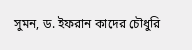সুমন, ড. ইফরান কাদের চৌধুরি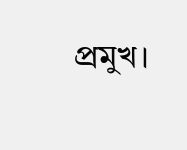প্রমুখ।